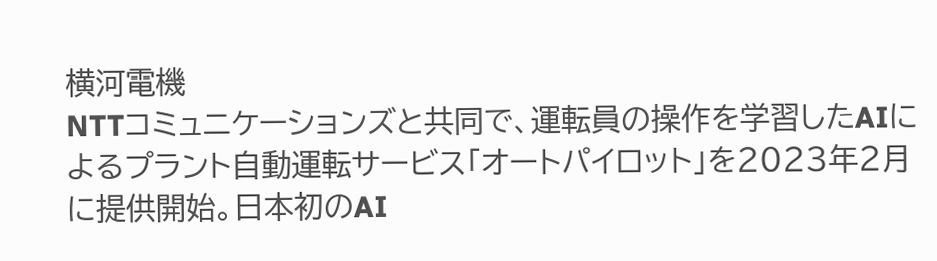横河電機
NTTコミュニケーションズと共同で、運転員の操作を学習したAIによるプラント自動運転サービス「オートパイロット」を2023年2月に提供開始。日本初のAI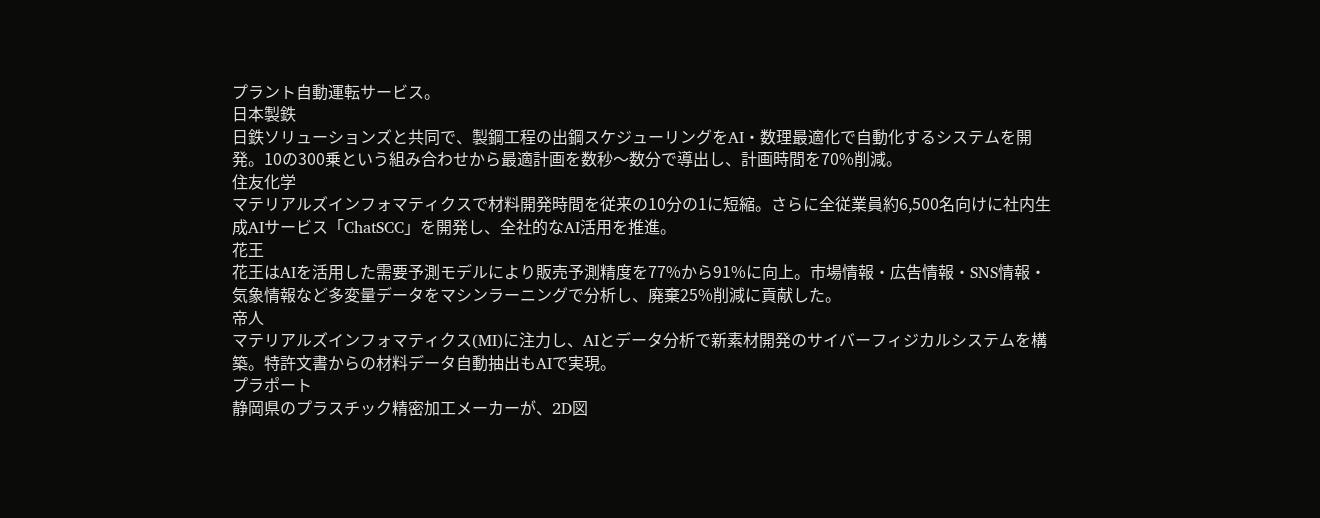プラント自動運転サービス。
日本製鉄
日鉄ソリューションズと共同で、製鋼工程の出鋼スケジューリングをAI・数理最適化で自動化するシステムを開発。10の300乗という組み合わせから最適計画を数秒〜数分で導出し、計画時間を70%削減。
住友化学
マテリアルズインフォマティクスで材料開発時間を従来の10分の1に短縮。さらに全従業員約6,500名向けに社内生成AIサービス「ChatSCC」を開発し、全社的なAI活用を推進。
花王
花王はAIを活用した需要予測モデルにより販売予測精度を77%から91%に向上。市場情報・広告情報・SNS情報・気象情報など多変量データをマシンラーニングで分析し、廃棄25%削減に貢献した。
帝人
マテリアルズインフォマティクス(MI)に注力し、AIとデータ分析で新素材開発のサイバーフィジカルシステムを構築。特許文書からの材料データ自動抽出もAIで実現。
プラポート
静岡県のプラスチック精密加工メーカーが、2D図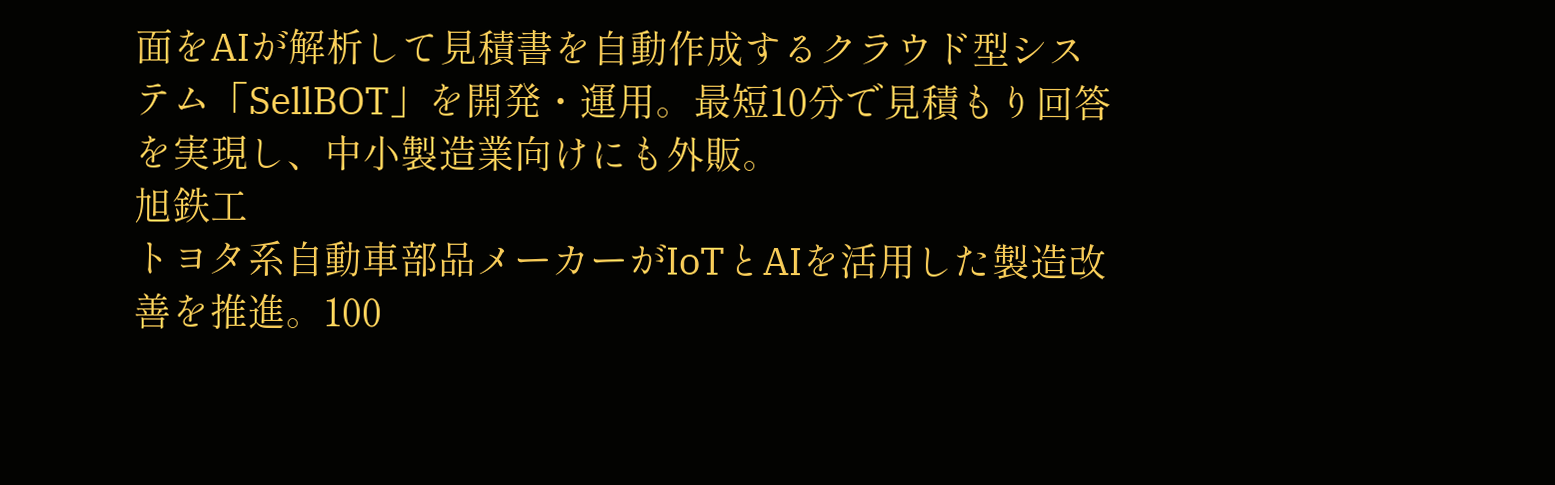面をAIが解析して見積書を自動作成するクラウド型システム「SellBOT」を開発・運用。最短10分で見積もり回答を実現し、中小製造業向けにも外販。
旭鉄工
トヨタ系自動車部品メーカーがIoTとAIを活用した製造改善を推進。100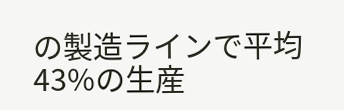の製造ラインで平均43%の生産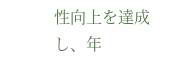性向上を達成し、年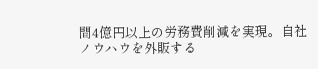間4億円以上の労務費削減を実現。自社ノウハウを外販する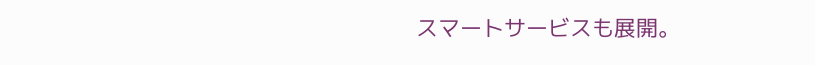スマートサービスも展開。